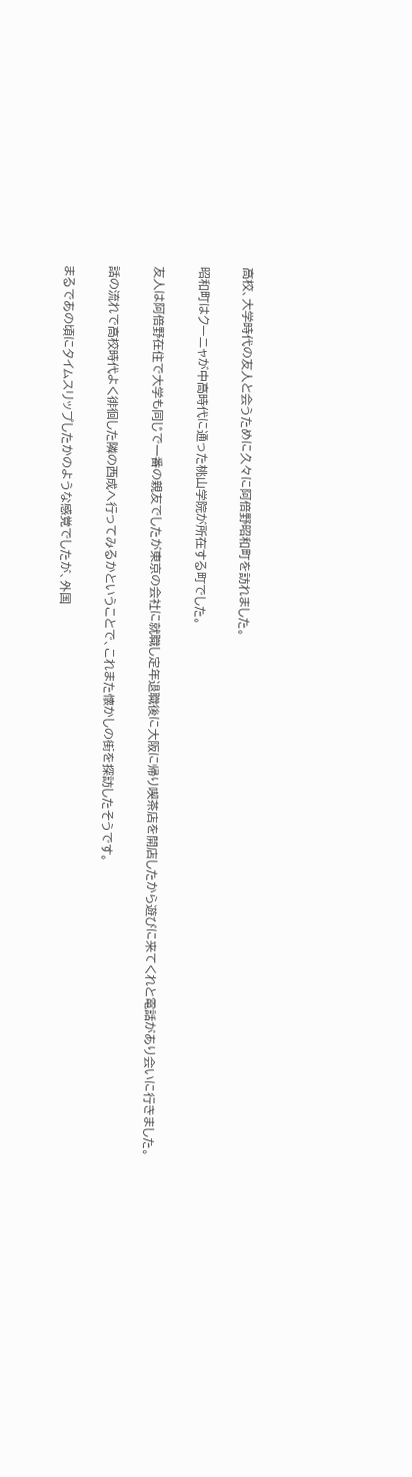高校、大学時代の友人と会うために久々に阿倍野昭和町を訪れました。

昭和町はクーニャが中高時代に通った桃山学院が所在する町でした。

友人は阿倍野在住で大学も同じで一番の親友でしたが東京の会社に就職し定年退職後に大阪に帰り喫茶店を開店したから遊びに来てくれと電話があり会いに行きました。

話の流れで高校時代よく徘徊した隣の西成へ行ってみるかということで、これまた懐かしの街を探訪したそうです。

まるであの頃にタイムスリップしたかのような感覚でしたが、外国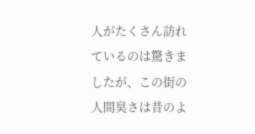人がたくさん訪れているのは驚きましたが、この街の人間臭さは昔のよ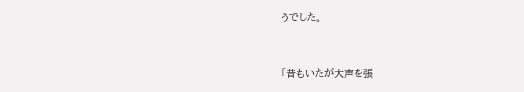うでした。



「昔もいたが大声を張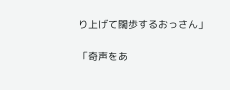り上げて闊歩するおっさん」

「奇声をあ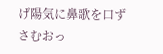げ陽気に鼻歌を口ずさむおっ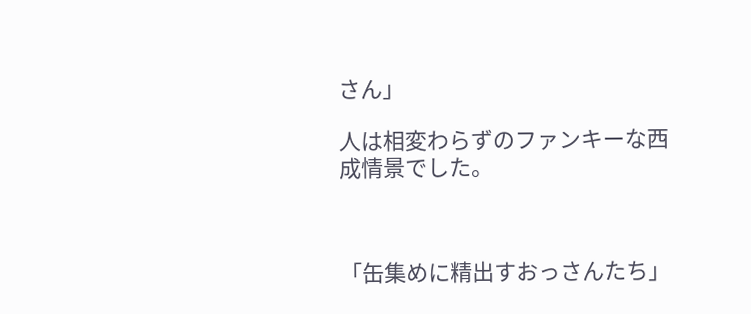さん」

人は相変わらずのファンキーな西成情景でした。



「缶集めに精出すおっさんたち」